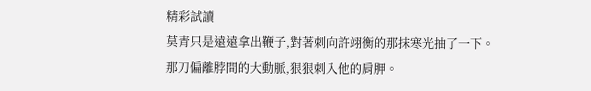精彩試讀
莫青只是遠遠拿出鞭子,對著刺向許翊衡的那抹寒光抽了一下。
那刀偏離脖間的大動脈,狠狠刺入他的肩胛。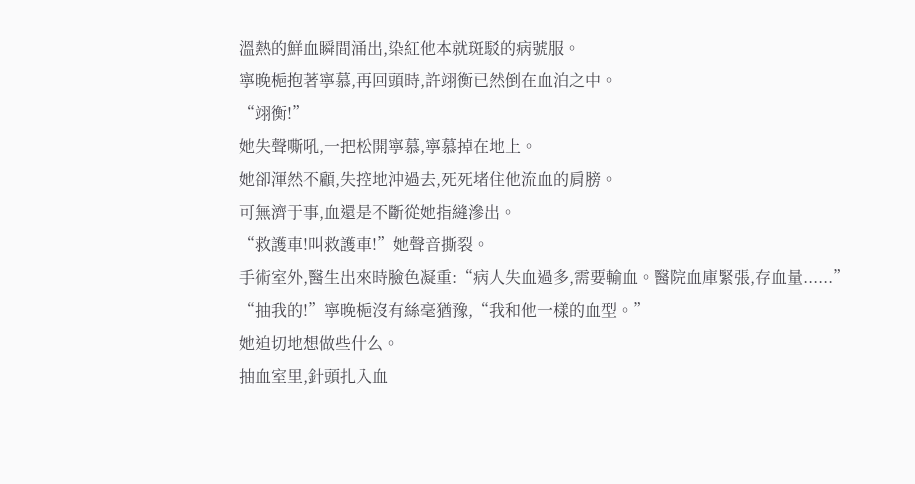溫熱的鮮血瞬間涌出,染紅他本就斑駁的病號服。
寧晚梔抱著寧慕,再回頭時,許翊衡已然倒在血泊之中。
“翊衡!”
她失聲嘶吼,一把松開寧慕,寧慕掉在地上。
她卻渾然不顧,失控地沖過去,死死堵住他流血的肩膀。
可無濟于事,血還是不斷從她指縫滲出。
“救護車!叫救護車!”她聲音撕裂。
手術室外,醫生出來時臉色凝重:“病人失血過多,需要輸血。醫院血庫緊張,存血量......”
“抽我的!”寧晚梔沒有絲毫猶豫,“我和他一樣的血型。”
她迫切地想做些什么。
抽血室里,針頭扎入血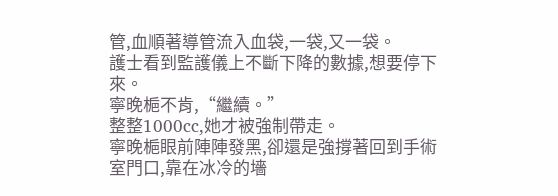管,血順著導管流入血袋,一袋,又一袋。
護士看到監護儀上不斷下降的數據,想要停下來。
寧晚梔不肯,“繼續。”
整整1000cc,她才被強制帶走。
寧晚梔眼前陣陣發黑,卻還是強撐著回到手術室門口,靠在冰冷的墻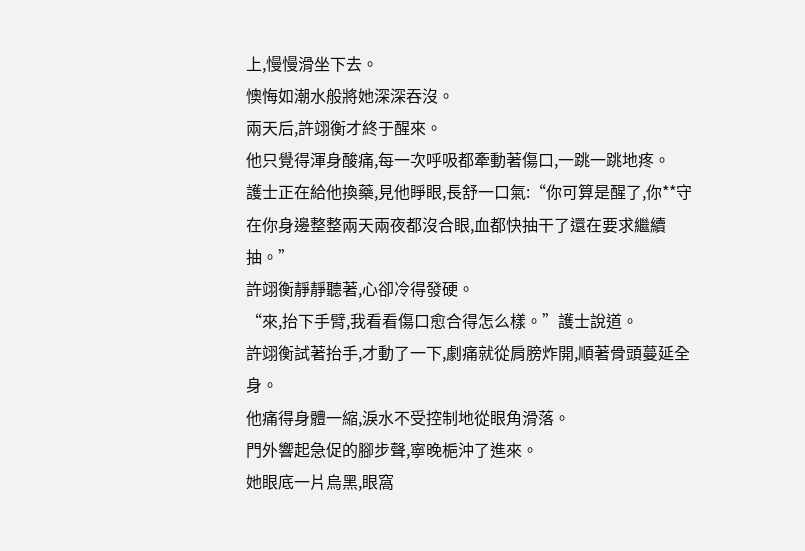上,慢慢滑坐下去。
懊悔如潮水般將她深深吞沒。
兩天后,許翊衡才終于醒來。
他只覺得渾身酸痛,每一次呼吸都牽動著傷口,一跳一跳地疼。
護士正在給他換藥,見他睜眼,長舒一口氣:“你可算是醒了,你**守在你身邊整整兩天兩夜都沒合眼,血都快抽干了還在要求繼續抽。”
許翊衡靜靜聽著,心卻冷得發硬。
“來,抬下手臂,我看看傷口愈合得怎么樣。”護士說道。
許翊衡試著抬手,才動了一下,劇痛就從肩膀炸開,順著骨頭蔓延全身。
他痛得身體一縮,淚水不受控制地從眼角滑落。
門外響起急促的腳步聲,寧晚梔沖了進來。
她眼底一片烏黑,眼窩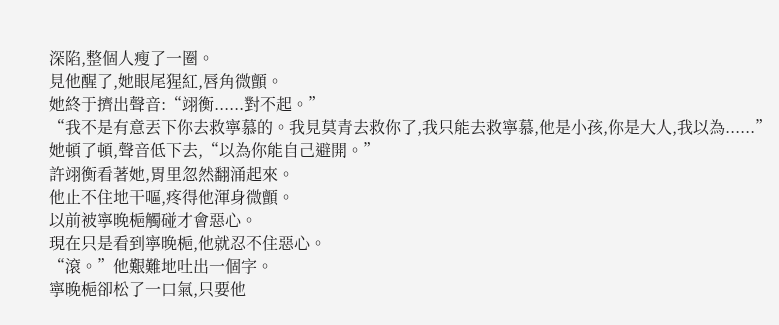深陷,整個人瘦了一圈。
見他醒了,她眼尾猩紅,唇角微顫。
她終于擠出聲音:“翊衡......對不起。”
“我不是有意丟下你去救寧慕的。我見莫青去救你了,我只能去救寧慕,他是小孩,你是大人,我以為......”
她頓了頓,聲音低下去,“以為你能自己避開。”
許翊衡看著她,胃里忽然翻涌起來。
他止不住地干嘔,疼得他渾身微顫。
以前被寧晚梔觸碰才會惡心。
現在只是看到寧晚梔,他就忍不住惡心。
“滾。”他艱難地吐出一個字。
寧晚梔卻松了一口氣,只要他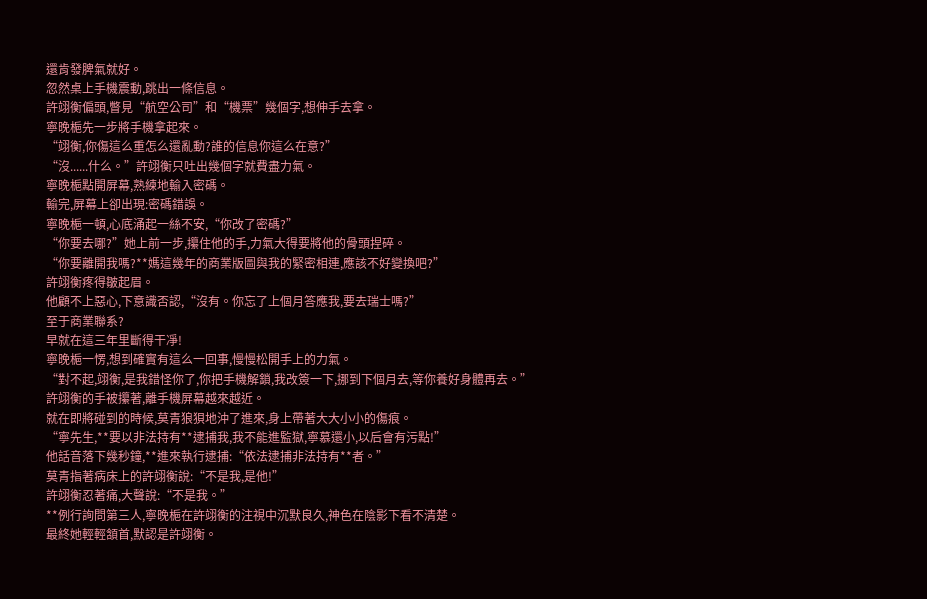還肯發脾氣就好。
忽然桌上手機震動,跳出一條信息。
許翊衡偏頭,瞥見“航空公司”和“機票”幾個字,想伸手去拿。
寧晚梔先一步將手機拿起來。
“翊衡,你傷這么重怎么還亂動?誰的信息你這么在意?”
“沒......什么。”許翊衡只吐出幾個字就費盡力氣。
寧晚梔點開屏幕,熟練地輸入密碼。
輸完,屏幕上卻出現:密碼錯誤。
寧晚梔一頓,心底涌起一絲不安,“你改了密碼?”
“你要去哪?”她上前一步,攥住他的手,力氣大得要將他的骨頭捏碎。
“你要離開我嗎?**媽這幾年的商業版圖與我的緊密相連,應該不好變換吧?”
許翊衡疼得皺起眉。
他顧不上惡心,下意識否認,“沒有。你忘了上個月答應我,要去瑞士嗎?”
至于商業聯系?
早就在這三年里斷得干凈!
寧晚梔一愣,想到確實有這么一回事,慢慢松開手上的力氣。
“對不起,翊衡,是我錯怪你了,你把手機解鎖,我改簽一下,挪到下個月去,等你養好身體再去。”
許翊衡的手被攥著,離手機屏幕越來越近。
就在即將碰到的時候,莫青狼狽地沖了進來,身上帶著大大小小的傷痕。
“寧先生,**要以非法持有**逮捕我,我不能進監獄,寧慕還小,以后會有污點!”
他話音落下幾秒鐘,**進來執行逮捕:“依法逮捕非法持有**者。”
莫青指著病床上的許翊衡說:“不是我,是他!”
許翊衡忍著痛,大聲說:“不是我。”
**例行詢問第三人,寧晚梔在許翊衡的注視中沉默良久,神色在陰影下看不清楚。
最終她輕輕頷首,默認是許翊衡。